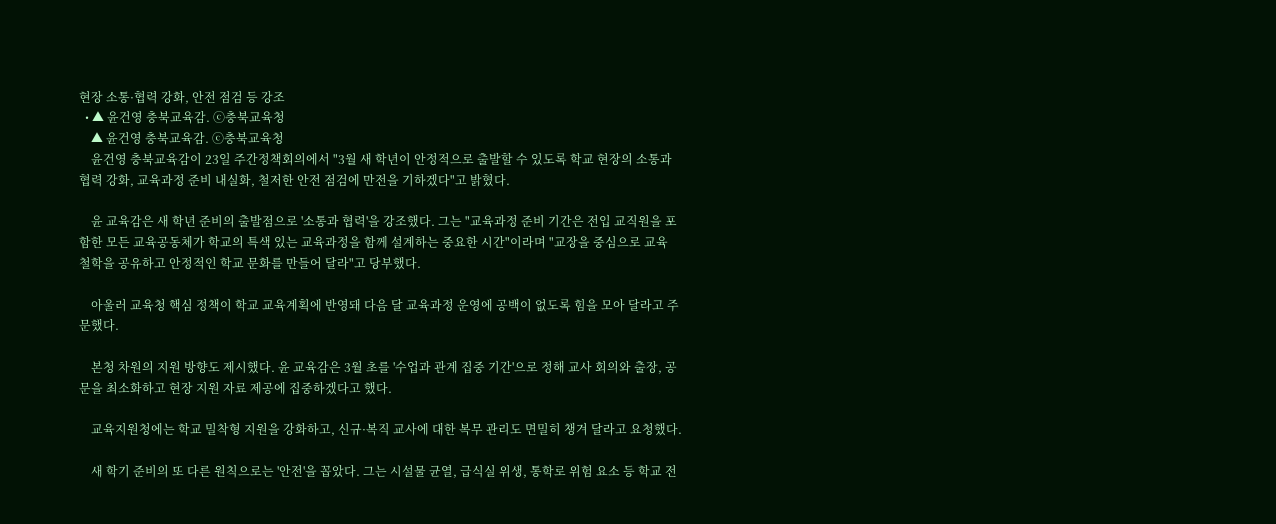현장 소통·협력 강화, 안전 점검 등 강조
  • ▲ 윤건영 충북교육감. ⓒ충북교육청
    ▲ 윤건영 충북교육감. ⓒ충북교육청
    윤건영 충북교육감이 23일 주간정책회의에서 "3월 새 학년이 안정적으로 출발할 수 있도록 학교 현장의 소통과 협력 강화, 교육과정 준비 내실화, 철저한 안전 점검에 만전을 기하겠다"고 밝혔다.

    윤 교육감은 새 학년 준비의 출발점으로 '소통과 협력'을 강조했다. 그는 "교육과정 준비 기간은 전입 교직원을 포함한 모든 교육공동체가 학교의 특색 있는 교육과정을 함께 설계하는 중요한 시간"이라며 "교장을 중심으로 교육 철학을 공유하고 안정적인 학교 문화를 만들어 달라"고 당부했다.

    아울러 교육청 핵심 정책이 학교 교육계획에 반영돼 다음 달 교육과정 운영에 공백이 없도록 힘을 모아 달라고 주문했다.

    본청 차원의 지원 방향도 제시했다. 윤 교육감은 3월 초를 '수업과 관계 집중 기간'으로 정해 교사 회의와 출장, 공문을 최소화하고 현장 지원 자료 제공에 집중하겠다고 했다.

    교육지원청에는 학교 밀착형 지원을 강화하고, 신규·복직 교사에 대한 복무 관리도 면밀히 챙겨 달라고 요청했다.

    새 학기 준비의 또 다른 원칙으로는 '안전'을 꼽았다. 그는 시설물 균열, 급식실 위생, 통학로 위험 요소 등 학교 전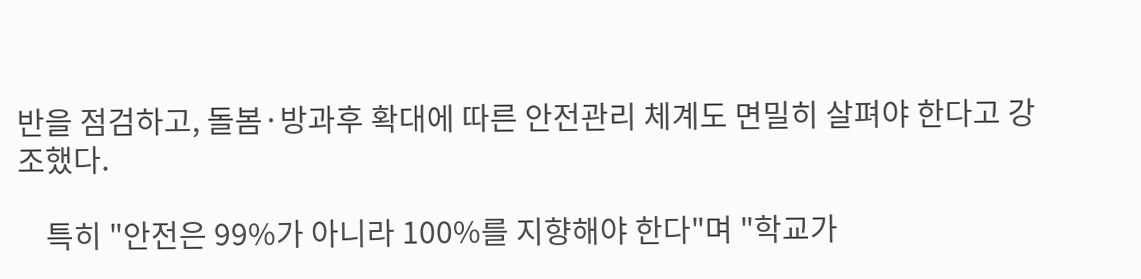반을 점검하고, 돌봄·방과후 확대에 따른 안전관리 체계도 면밀히 살펴야 한다고 강조했다.

    특히 "안전은 99%가 아니라 100%를 지향해야 한다"며 "학교가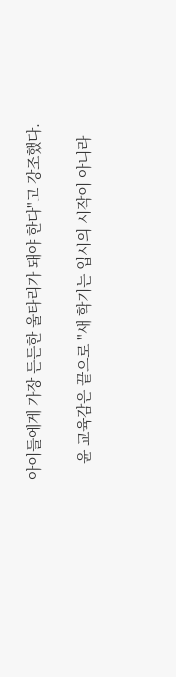아이들에게 가장 든든한 울타리가 돼야 한다"고 강조했다.

    윤 교육감은 끝으로 "새 학기는 입시의 시작이 아니라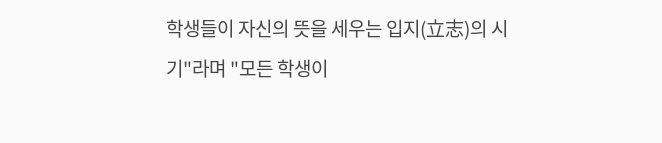학생들이 자신의 뜻을 세우는 입지(立志)의 시기"라며 "모든 학생이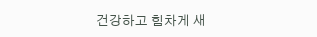건강하고 힘차게 새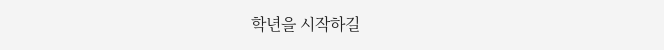학년을 시작하길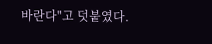바란다"고 덧붙였다.